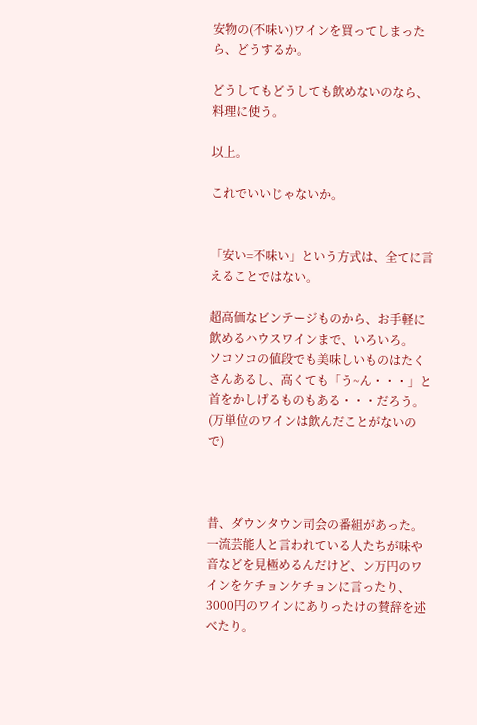安物の(不味い)ワインを買ってしまったら、どうするか。

どうしてもどうしても飲めないのなら、料理に使う。

以上。

これでいいじゃないか。


「安い=不味い」という方式は、全てに言えることではない。

超高価なビンテージものから、お手軽に飲めるハウスワインまで、いろいろ。
ソコソコの値段でも美味しいものはたくさんあるし、高くても「う~ん・・・」と首をかしげるものもある・・・だろう。
(万単位のワインは飲んだことがないので)



昔、ダウンタウン司会の番組があった。
一流芸能人と言われている人たちが味や音などを見極めるんだけど、ン万円のワインをケチョンケチョンに言ったり、3000円のワインにありったけの賛辞を述べたり。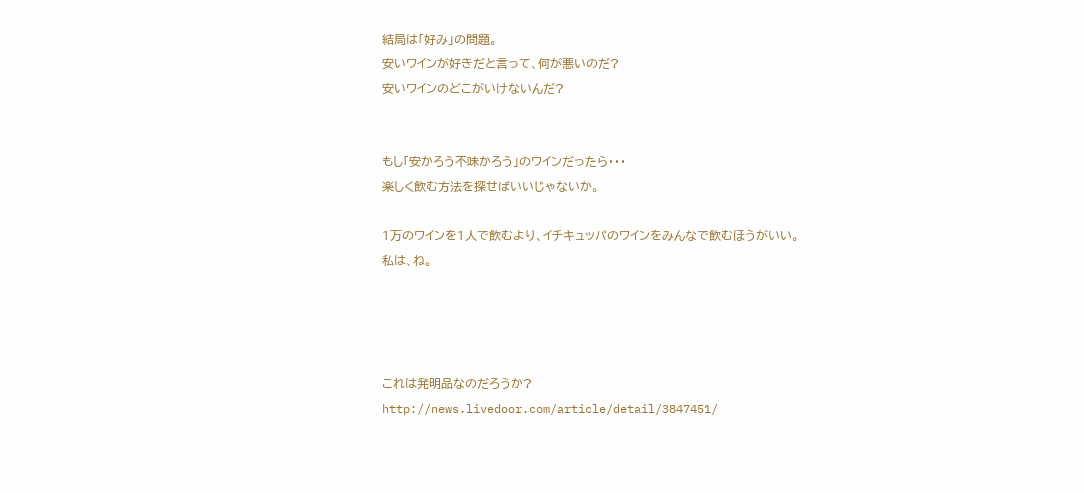結局は「好み」の問題。
安いワインが好きだと言って、何が悪いのだ?
安いワインのどこがいけないんだ?


もし「安かろう不味かろう」のワインだったら・・・
楽しく飲む方法を探せばいいじゃないか。

1万のワインを1人で飲むより、イチキュッパのワインをみんなで飲むほうがいい。
私は、ね。




これは発明品なのだろうか?
http://news.livedoor.com/article/detail/3847451/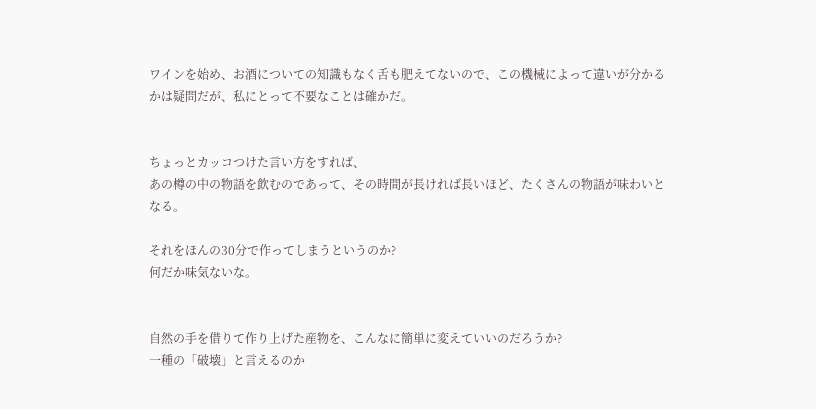ワインを始め、お酒についての知識もなく舌も肥えてないので、この機械によって違いが分かるかは疑問だが、私にとって不要なことは確かだ。


ちょっとカッコつけた言い方をすれば、
あの樽の中の物語を飲むのであって、その時間が長ければ長いほど、たくさんの物語が味わいとなる。

それをほんの30分で作ってしまうというのか?
何だか味気ないな。


自然の手を借りて作り上げた産物を、こんなに簡単に変えていいのだろうか?
一種の「破壊」と言えるのか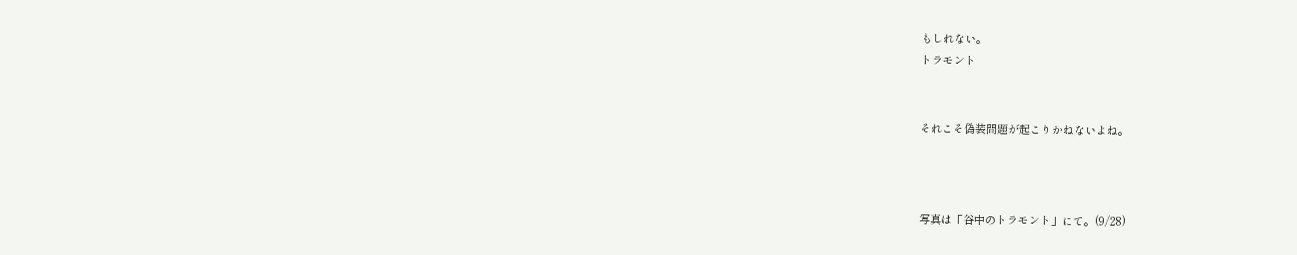もしれない。
トラモント


それこそ偽装問題が起こりかねないよね。



写真は「谷中のトラモント」にて。(9/28)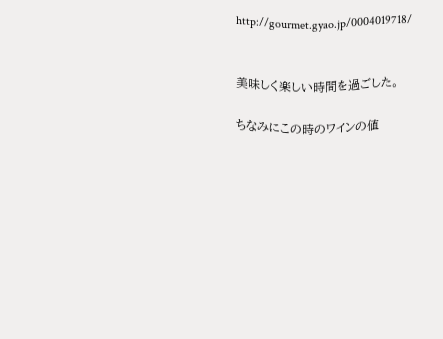http://gourmet.gyao.jp/0004019718/


美味しく楽しい時間を過ごした。

ちなみにこの時のワインの値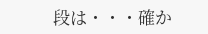段は・・・確か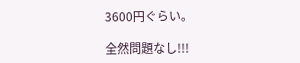3600円ぐらい。

全然問題なし!!!